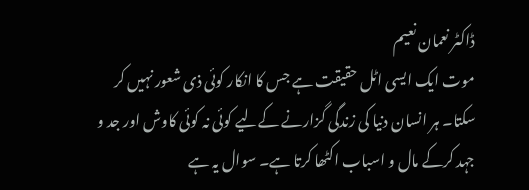ڈاکٹر نعمان نعیم
موت ایک ایسی اٹل حقیقت ہے جس کا انکار کوئی ذی شعور نہیں کر سکتا۔ ہر انسان دنیا کی زندگی گزارنے کےلیے کوئی نہ کوئی کاوش اور جد و جہد کرکے مال و اسباب اکٹھا کرتا ہے۔ سوال یہ ہے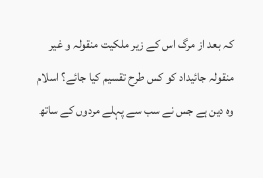کہ بعد از مرگ اس کے زیر ملکیت منقولہ و غیر منقولہ جائیداد کو کس طرح تقسیم کیا جائے؟ اسلام وہ دین ہے جس نے سب سے پہلے مردوں کے ساتھ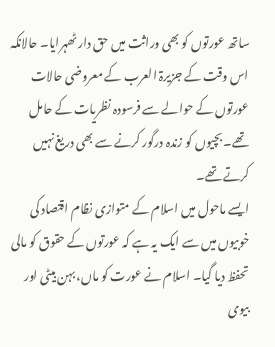ساتھ عورتوں کو بھی وراثت میں حق دار ٹھہرایا۔ حالانکہ اس وقت کے جزیرۃ العرب کے معروضی حالات عورتوں کے حوالے سے فرسودہ نظریات کے حامل تھے۔ بچیوں کو زندہ درگور کرنے سے بھی دریغ نہیں کرتے تھے۔
ایسے ماحول میں اسلام کے متوازی نظام اقتصاد کی خوبیوں میں سے ایک یہ ہے کہ عورتوں کے حقوق کو مالی تحفظ دیا گیا۔ اسلام نے عورت کو ماں، بہن بیٹی اور بیوی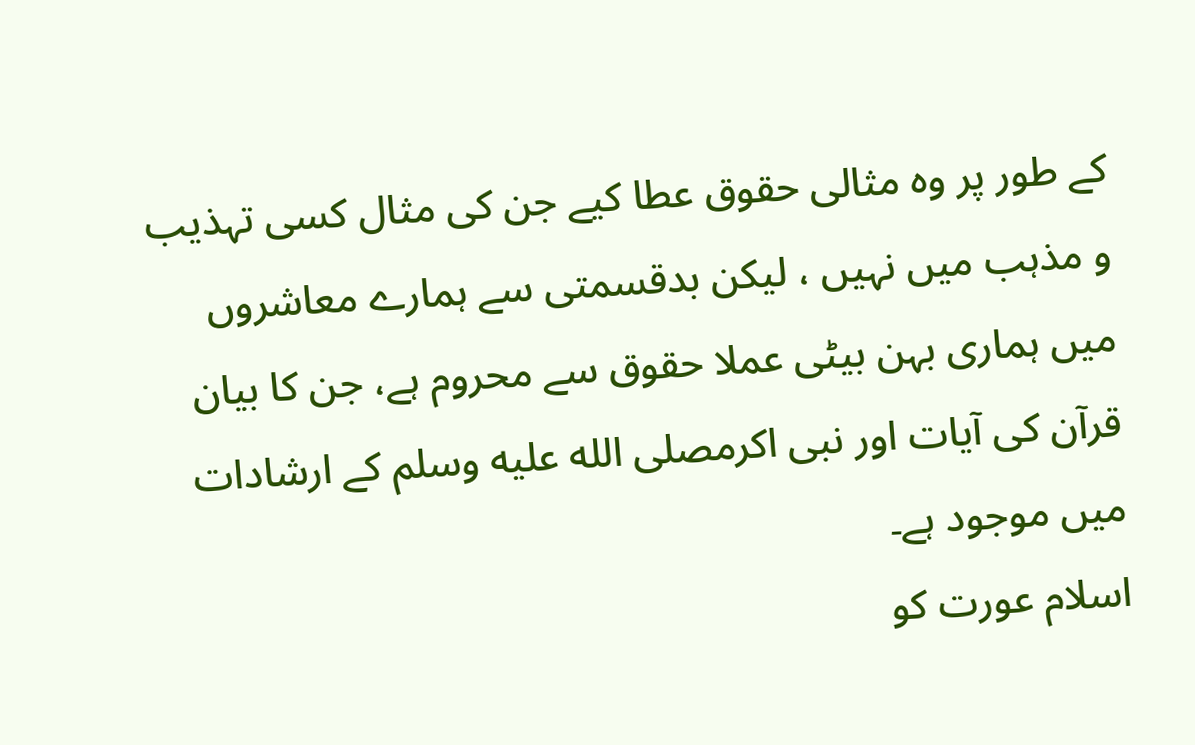کے طور پر وہ مثالی حقوق عطا کیے جن کی مثال کسی تہذیب و مذہب میں نہیں ، لیکن بدقسمتی سے ہمارے معاشروں میں ہماری بہن بیٹی عملا حقوق سے محروم ہے، جن کا بیان قرآن کی آیات اور نبی اکرمصلى الله عليه وسلم کے ارشادات میں موجود ہے۔
اسلام عورت کو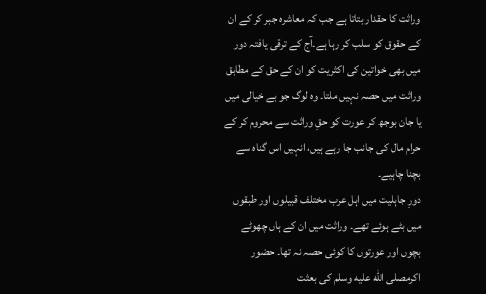وراثت کا حقدار بتاتا ہے جب کہ معاشرہ جبر کر کے ان کے حقوق کو سلب کر رہا ہے۔آج کے ترقی یافتہ دور میں بھی خواتین کی اکثریت کو ان کے حق کے مطابق وراثت میں حصہ نہیں ملتا۔ وہ لوگ جو بے خیالی میں یا جان بوجھ کر عورت کو حقِ وراثت سے محروم کر کے حرام مال کی جانب جا رہے ہیں، انہیں اس گناہ سے بچنا چاہیے۔
دورِ جاہلیت میں اہل عرب مختلف قبیلوں اور طبقوں میں بٹے ہوئے تھے۔ وراثت میں ان کے ہاں چھوٹے بچوں اور عورتوں کا کوئی حصہ نہ تھا۔ حضور اکرمصلى الله عليه وسلم کی بعثت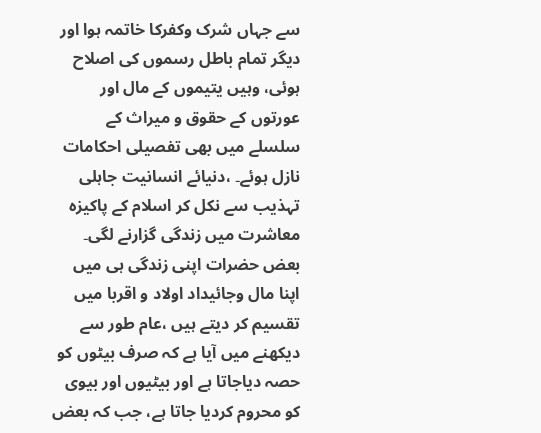سے جہاں شرک وکفرکا خاتمہ ہوا اور دیگر تمام باطل رسموں کی اصلاح ہوئی، وہیں یتیموں کے مال اور عورتوں کے حقوق و میراث کے سلسلے میں بھی تفصیلی احکامات نازل ہوئے۔ ،دنیائے انسانیت جاہلی تہذیب سے نکل کر اسلام کے پاکیزہ معاشرت میں زندگی گزارنے لگی۔
بعض حضرات اپنی زندگی ہی میں اپنا مال وجائیداد اولاد و اقربا میں تقسیم کر دیتے ہیں ،عام طور سے دیکھنے میں آیا ہے کہ صرف بیٹوں کو حصہ دیاجاتا ہے اور بیٹیوں اور بیوی کو محروم کردیا جاتا ہے، جب کہ بعض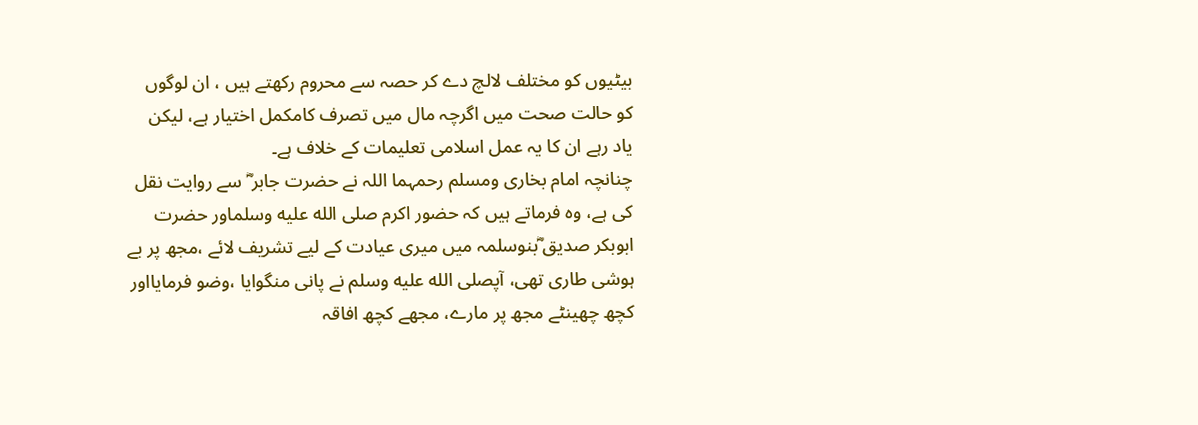بیٹیوں کو مختلف لالچ دے کر حصہ سے محروم رکھتے ہیں ، ان لوگوں کو حالت صحت میں اگرچہ مال میں تصرف کامکمل اختیار ہے، لیکن یاد رہے ان کا یہ عمل اسلامی تعلیمات کے خلاف ہے۔
چنانچہ امام بخاری ومسلم رحمہما اللہ نے حضرت جابر ؓ سے روایت نقل کی ہے، وہ فرماتے ہیں کہ حضور اکرم صلى الله عليه وسلماور حضرت ابوبکر صدیق ؓبنوسلمہ میں میری عیادت کے لیے تشریف لائے ،مجھ پر بے ہوشی طاری تھی، آپصلى الله عليه وسلم نے پانی منگوایا ،وضو فرمایااور کچھ چھینٹے مجھ پر مارے، مجھے کچھ افاقہ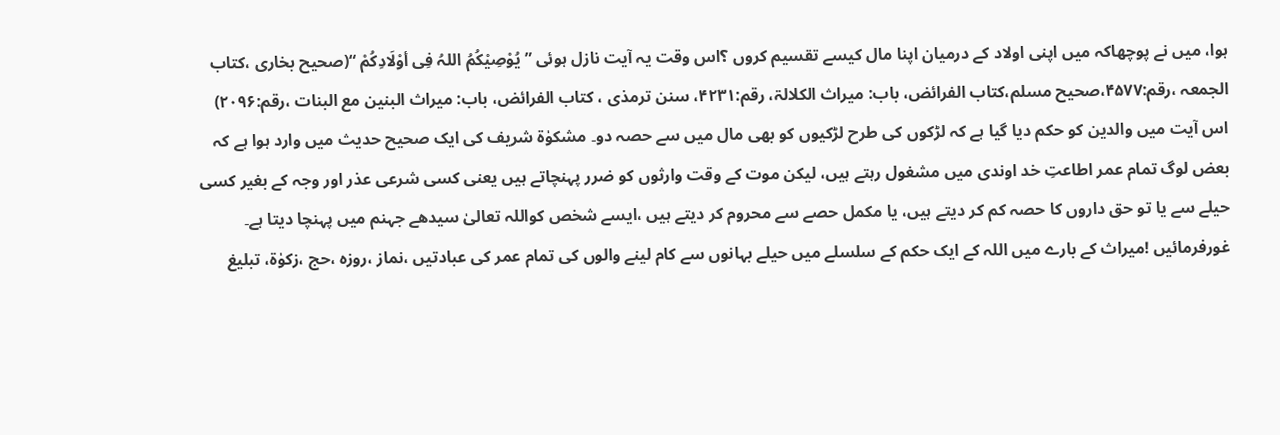ہوا، میں نے پوچھاکہ میں اپنی اولاد کے درمیان اپنا مال کیسے تقسیم کروں ؟اس وقت یہ آیت نازل ہوئی ”یُوْصِیْکُمُ اللہُ فِی أوْلَادِکُمْ “(صحیح بخاری ،کتاب الجمعہ ،رقم:۴۵۷۷،صحیح مسلم،کتاب الفرائض، باب: میراث الکلالۃ، رقم:۴۲۳۱، سنن ترمذی ، کتاب الفرائض، باب: میراث البنین مع البنات ،رقم:۲۰۹۶)
اس آیت میں والدین کو حکم دیا گیا ہے کہ لڑکوں کی طرح لڑکیوں کو بھی مال میں سے حصہ دو۔ مشکوٰۃ شریف کی ایک صحیح حدیث میں وارد ہوا ہے کہ بعض لوگ تمام عمر اطاعتِ خد اوندی میں مشغول رہتے ہیں، لیکن موت کے وقت وارثوں کو ضرر پہنچاتے ہیں یعنی کسی شرعی عذر اور وجہ کے بغیر کسی حیلے سے یا تو حق داروں کا حصہ کم کر دیتے ہیں، یا مکمل حصے سے محروم کر دیتے ہیں ،ایسے شخص کواللہ تعالیٰ سیدھے جہنم میں پہنچا دیتا ہے۔
غورفرمائیں !میراث کے بارے میں اللہ کے ایک حکم کے سلسلے میں حیلے بہانوں سے کام لینے والوں کی تمام عمر کی عبادتیں ،نماز ،روزہ ،حج ،زکوٰۃ، تبلیغ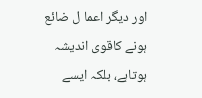اور دیگر اعما ل ضائع ہونے کاقوی اندیشہ ہوتاہے، بلکہ ایسے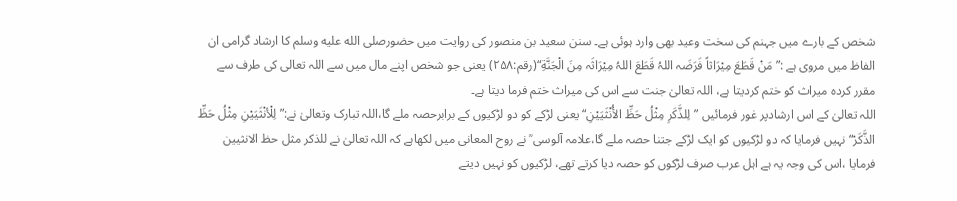شخص کے بارے میں جہنم کی سخت وعید بھی وارد ہوئی ہے۔ سنن سعید بن منصور کی روایت میں حضورصلى الله عليه وسلم کا ارشاد گرامی ان الفاظ میں مروی ہے :”مَنْ قَطَعَ مِیْرَاثاً فَرَضَہ اللہُ قَطَعَ اللہُ مِیْرَاثَہ مِنَ الْجَنَّةِ“(رقم:۲۵۸) یعنی جو شخص اپنے مال میں سے اللہ تعالی کی طرف سے مقرر کردہ میراث کو ختم کردیتا ہے، اللہ تعالیٰ جنت سے اس کی میراث ختم فرما دیتا ہے۔
اللہ تعالیٰ کے اس ارشادپر غور فرمائیں ”لِلذَّکَرِ مِثْلُ حَظِّ الأُنْثَیَیْنِ“ یعنی لڑکے کو دو لڑکیوں کے برابرحصہ ملے گا،اللہ تبارک وتعالیٰ نے:” لِلْأنْثَیَیْنِ مِثْلُ حَظِّ الذَّکَرْ“ نہیں فرمایا کہ دو لڑکیوں کو ایک لڑکے جتنا حصہ ملے گا،علامہ آلوسی ؒ نے روح المعانی میں لکھاہے کہ اللہ تعالیٰ نے للذکر مثل حظ الانثیین فرمایا ،اس کی وجہ یہ ہے اہل عرب صرف لڑکوں کو حصہ دیا کرتے تھے، لڑکیوں کو نہیں دیتے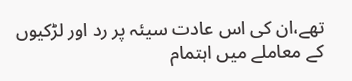تھے،ان کی اس عادت سیئہ پر رد اور لڑکیوں کے معاملے میں اہتمام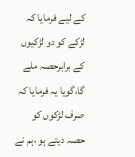کے لیے فرمایا کہ لڑکے کو دو لڑکیوں کے برابرحصہ ملے گا،گویا یہ فرمایا کہ صرف لڑکوں کو حصہ دیتے ہو ،ہم نے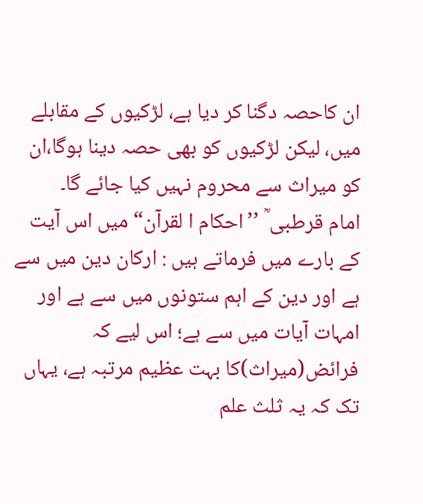ان کاحصہ دگنا کر دیا ہے، لڑکیوں کے مقابلے میں، لیکن لڑکیوں کو بھی حصہ دینا ہوگا،ان کو میراث سے محروم نہیں کیا جائے گا۔
امام قرطبی ؒ ’’احکام ا لقرآن“ میں اس آیت کے بارے میں فرماتے ہیں : ارکان دین میں سے ہے اور دین کے اہم ستونوں میں سے ہے اور امہات آیات میں سے ہے؛ اس لیے کہ فرائض(میراث)کا بہت عظیم مرتبہ ہے، یہاں تک کہ یہ ثلث علم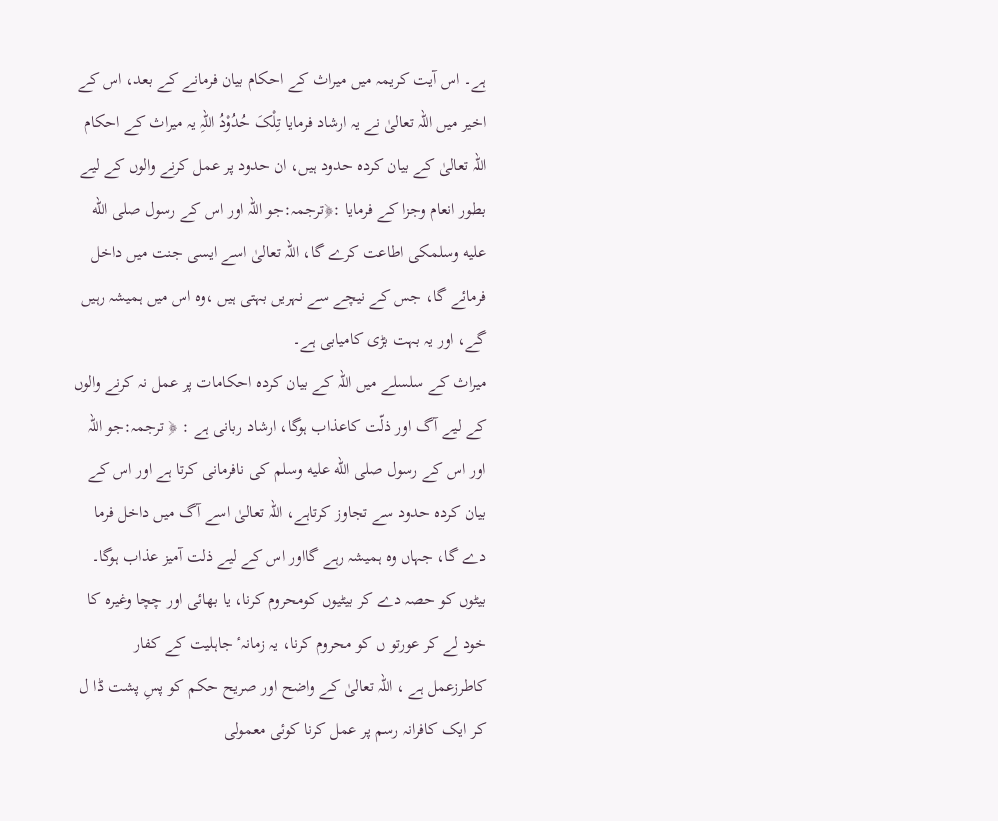ہے۔ اس آیت کریمہ میں میراث کے احکام بیان فرمانے کے بعد، اس کے اخیر میں اللہ تعالیٰ نے یہ ارشاد فرمایا تِلْکَ حُدُوْدُ اللہِ یہ میراث کے احکام اللہ تعالیٰ کے بیان کردہ حدود ہیں، ان حدود پر عمل کرنے والوں کے لیے بطور انعام وجزا کے فرمایا :﴿ترجمہ:جو اللہ اور اس کے رسول صلى الله عليه وسلمکی اطاعت کرے گا، اللہ تعالیٰ اسے ایسی جنت میں داخل فرمائے گا، جس کے نیچے سے نہریں بہتی ہیں ،وہ اس میں ہمیشہ رہیں گے، اور یہ بہت بڑی کامیابی ہے۔
میراث کے سلسلے میں اللہ کے بیان کردہ احکامات پر عمل نہ کرنے والوں کے لیے آگ اور ذلّت کاعذاب ہوگا، ارشاد ربانی ہے : ﴿ ترجمہ:جو اللہ اور اس کے رسول صلى الله عليه وسلم کی نافرمانی کرتا ہے اور اس کے بیان کردہ حدود سے تجاوز کرتاہے، اللہ تعالیٰ اسے آگ میں داخل فرما دے گا، جہاں وہ ہمیشہ رہے گااور اس کے لیے ذلت آمیز عذاب ہوگا۔
بیٹوں کو حصہ دے کر بیٹیوں کومحروم کرنا، یا بھائی اور چچا وغیرہ کا خود لے کر عورتو ں کو محروم کرنا، یہ زمانہٴ جاہلیت کے کفار کاطرزعمل ہے ، اللہ تعالیٰ کے واضح اور صریح حکم کو پسِ پشت ڈا ل کر ایک کافرانہ رسم پر عمل کرنا کوئی معمولی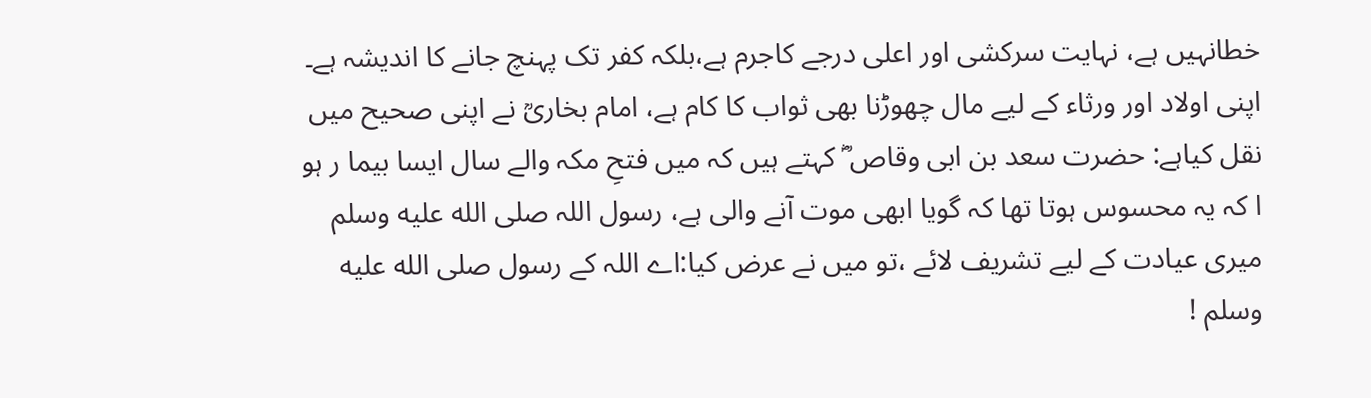خطانہیں ہے، نہایت سرکشی اور اعلی درجے کاجرم ہے،بلکہ کفر تک پہنچ جانے کا اندیشہ ہے۔
اپنی اولاد اور ورثاء کے لیے مال چھوڑنا بھی ثواب کا کام ہے، امام بخاریؒ نے اپنی صحیح میں نقل کیاہے: حضرت سعد بن ابی وقاص ؓ کہتے ہیں کہ میں فتحِ مکہ والے سال ایسا بیما ر ہو ا کہ یہ محسوس ہوتا تھا کہ گویا ابھی موت آنے والی ہے، رسول اللہ صلى الله عليه وسلم میری عیادت کے لیے تشریف لائے ،تو میں نے عرض کیا:اے اللہ کے رسول صلى الله عليه وسلم !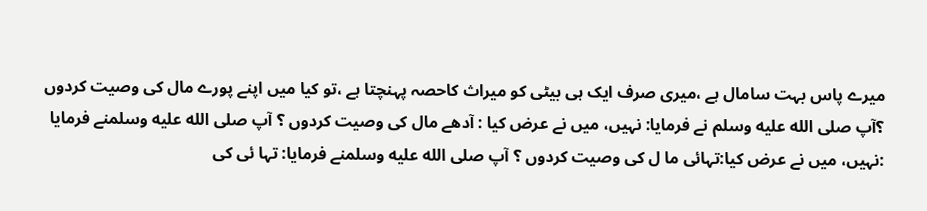میرے پاس بہت سامال ہے ،میری صرف ایک ہی بیٹی کو میراث کاحصہ پہنچتا ہے ،تو کیا میں اپنے پورے مال کی وصیت کردوں ؟آپ صلى الله عليه وسلم نے فرمایا: نہیں، میں نے عرض کیا : آدھے مال کی وصیت کردوں ؟ آپ صلى الله عليه وسلمنے فرمایا :نہیں، میں نے عرض کیا:تہائی ما ل کی وصیت کردوں ؟ آپ صلى الله عليه وسلمنے فرمایا: تہا ئی کی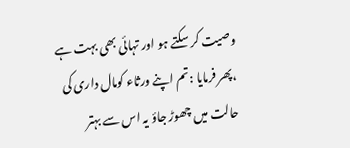وصیت کر سکتے ہو اور تہائی بھی بہت ہے ،پھر فرمایا :تم اپنے ورثاء کومال داری کی حالت میں چھوڑ جاؤ یہ اس سے بہتر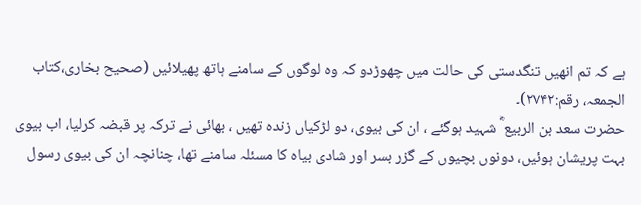ہے کہ تم انھیں تنگدستی کی حالت میں چھوڑدو کہ وہ لوگوں کے سامنے ہاتھ پھیلائیں (صحیح بخاری،کتاب الجمعہ، رقم:۲۷۴۲)۔
حضرت سعد بن الربیع ؓ شہید ہوگئے ، ان کی بیوی، دو لڑکیاں زندہ تھیں ، بھائی نے ترکہ پر قبضہ کرلیا، اب بیوی بہت پریشان ہوئیں، دونوں بچیوں کے گزر بسر اور شادی بیاہ کا مسئلہ سامنے تھا، چنانچہ ان کی بیوی رسول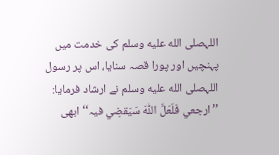اللہصلى الله عليه وسلم کی خدمت میں پہنچیں اور پورا قصہ سنایا، اس پر رسول اللہصلى الله عليه وسلم نے ارشاد فرمایا: ’’ارجعي فَلَعَلَّ اللّٰہَ سَیَقضِي فیہ‘‘ ابھی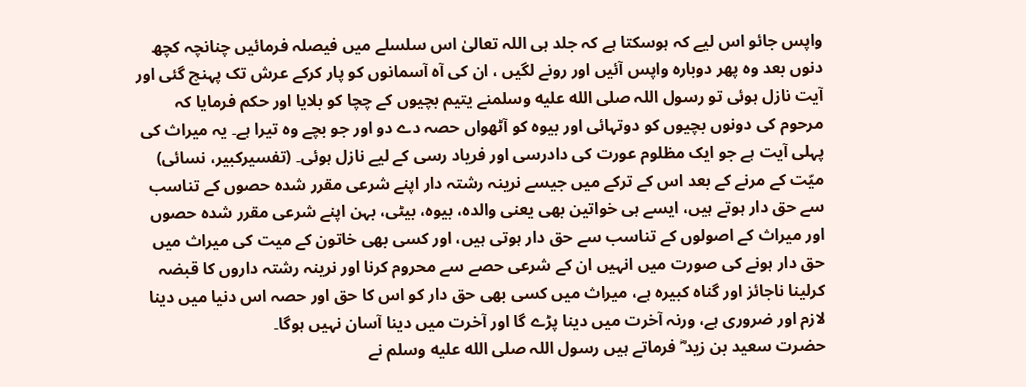واپس جائو اس لیے کہ ہوسکتا ہے کہ جلد ہی اللہ تعالیٰ اس سلسلے میں فیصلہ فرمائیں چنانچہ کچھ دنوں بعد وہ پھر دوبارہ واپس آئیں اور رونے لگیں ، ان کی آہ آسمانوں کو پار کرکے عرش تک پہنچ گئی اور آیت نازل ہوئی تو رسول اللہ صلى الله عليه وسلمنے یتیم بچیوں کے چچا کو بلایا اور حکم فرمایا کہ مرحوم کی دونوں بچیوں کو دوتہائی اور بیوہ کو آٹھواں حصہ دے دو اور جو بچے وہ تیرا ہے۔ یہ میراث کی پہلی آیت ہے جو ایک مظلوم عورت کی دادرسی اور فریاد رسی کے لیے نازل ہوئی۔ (تفسیرکبیر، نسائی)
میّت کے مرنے کے بعد اس کے ترکے میں جیسے نرینہ رشتہ دار اپنے شرعی مقرر شدہ حصوں کے تناسب سے حق دار ہوتے ہیں، ایسے ہی خواتین بھی یعنی والدہ، بیوہ، بیٹی، بہن اپنے شرعی مقرر شدہ حصوں اور میراث کے اصولوں کے تناسب سے حق دار ہوتی ہیں، اور کسی بھی خاتون کے میت کی میراث میں حق دار ہونے کی صورت میں انہیں ان کے شرعی حصے سے محروم کرنا اور نرینہ رشتہ داروں کا قبضہ کرلینا ناجائز اور گناہ کبیرہ ہے، میراث میں کسی بھی حق دار کو اس کا حق اور حصہ اس دنیا میں دینا لازم اور ضروری ہے، ورنہ آخرت میں دینا پڑے گا اور آخرت میں دینا آسان نہیں ہوگا۔
حضرت سعید بن زید ؓ فرماتے ہیں رسول اللہ صلى الله عليه وسلم نے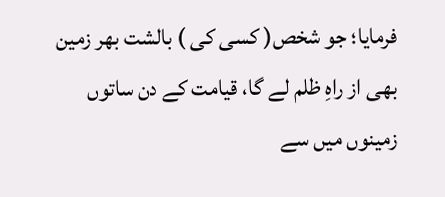فرمایا؛ جو شخص( کسی کی ) بالشت بھر زمین بھی از راہِ ظلم لے گا، قیامت کے دن ساتوں زمینوں میں سے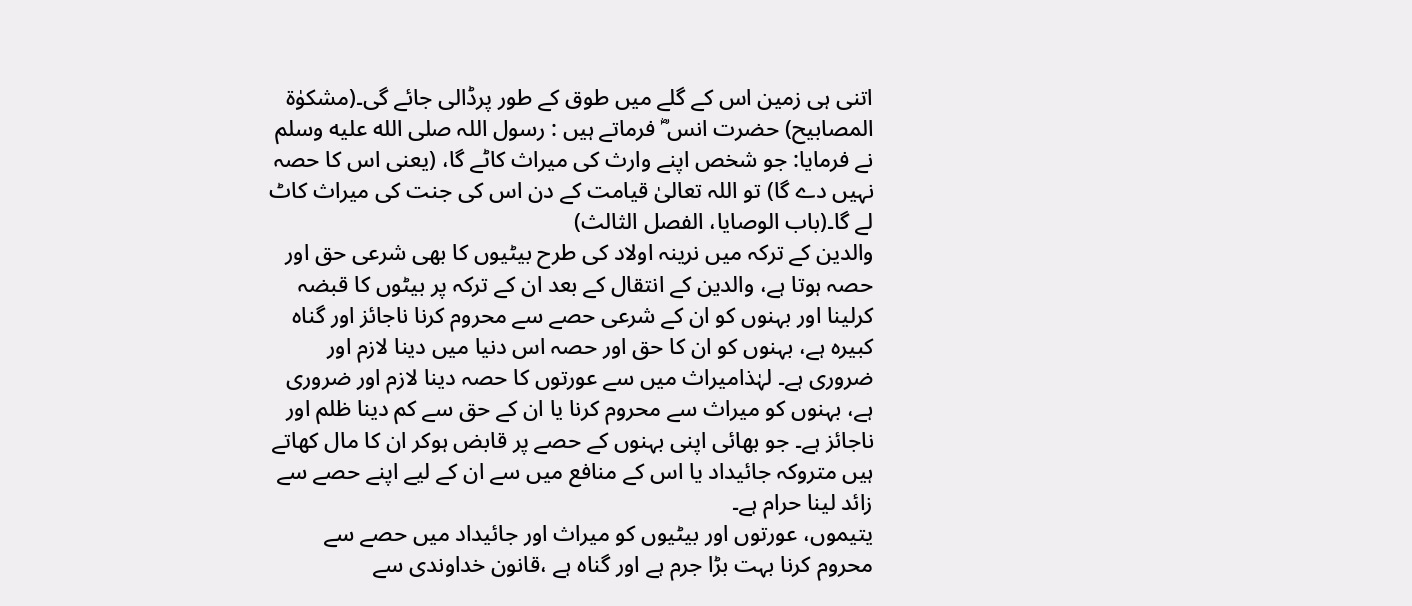اتنی ہی زمین اس کے گلے میں طوق کے طور پرڈالی جائے گی۔(مشکوٰۃ المصابيح) حضرت انس ؓ فرماتے ہیں : رسول اللہ صلى الله عليه وسلم نے فرمایا: جو شخص اپنے وارث کی میراث کاٹے گا، (یعنی اس کا حصہ نہیں دے گا) تو اللہ تعالیٰ قیامت کے دن اس کی جنت کی میراث کاٹ لے گا۔(باب الوصایا، الفصل الثالث)
والدین کے ترکہ میں نرینہ اولاد کی طرح بیٹیوں کا بھی شرعی حق اور حصہ ہوتا ہے، والدین کے انتقال کے بعد ان کے ترکہ پر بیٹوں کا قبضہ کرلینا اور بہنوں کو ان کے شرعی حصے سے محروم کرنا ناجائز اور گناہ کبیرہ ہے، بہنوں کو ان کا حق اور حصہ اس دنیا میں دینا لازم اور ضروری ہے۔ لہٰذامیراث میں سے عورتوں کا حصہ دینا لازم اور ضروری ہے، بہنوں کو میراث سے محروم کرنا یا ان کے حق سے کم دینا ظلم اور ناجائز ہے۔ جو بھائی اپنی بہنوں کے حصے پر قابض ہوکر ان کا مال کھاتے ہیں متروکہ جائیداد یا اس کے منافع میں سے ان کے لیے اپنے حصے سے زائد لینا حرام ہے۔
یتیموں، عورتوں اور بیٹیوں کو میراث اور جائیداد میں حصے سے محروم کرنا بہت بڑا جرم ہے اور گناہ ہے ،قانون خداوندی سے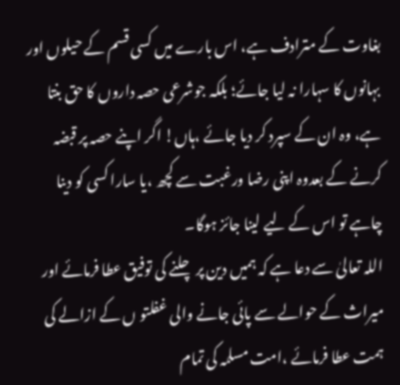بغاوت کے مترادف ہے، اس بارے میں کسی قسم کے حیلوں اور بہانوں کا سہارا نہ لیا جائے؛ بلکہ جوشرعی حصہ داروں کا حق بنتا ہے، وہ ان کے سپرد کر دیا جائے ،ہاں! اگر اپنے حصہ پر قبضہ کرنے کے بعدوہ اپنی رضا ورغبت سے کچھ ،یا سارا کسی کو دینا چاہے تو اس کے لیے لینا جائز ہوگا۔
اللہ تعالیٰ سے دعا ہے کہ ہمیں دین پر چلنے کی توفیق عطا فرمائے اور میراث کے حوالے سے پائی جانے والی غفلتو ں کے ازالے کی ہمت عطا فرمائے ،امت مسلمہ کی تمام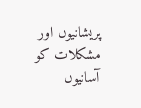پریشانیوں اور مشکلات کو آسانیوں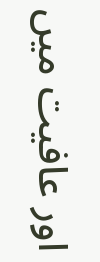اور عافیت میں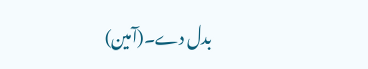بدل دے۔(آمین)